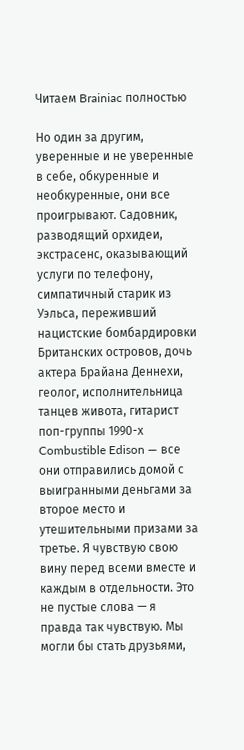Читаем Brainiac полностью

Но один за другим, уверенные и не уверенные в себе, обкуренные и необкуренные, они все проигрывают. Садовник, разводящий орхидеи, экстрасенс, оказывающий услуги по телефону, симпатичный старик из Уэльса, переживший нацистские бомбардировки Британских островов, дочь актера Брайана Деннехи, геолог, исполнительница танцев живота, гитарист поп-группы 1990-х Combustible Edison — все они отправились домой с выигранными деньгами за второе место и утешительными призами за третье. Я чувствую свою вину перед всеми вместе и каждым в отдельности. Это не пустые слова — я правда так чувствую. Мы могли бы стать друзьями,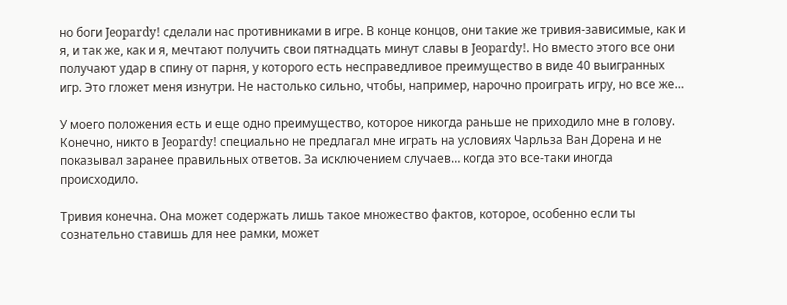но боги Jeopardy! сделали нас противниками в игре. В конце концов, они такие же тривия-зависимые, как и я, и так же, как и я, мечтают получить свои пятнадцать минут славы в Jeopardy!. Но вместо этого все они получают удар в спину от парня, у которого есть несправедливое преимущество в виде 40 выигранных игр. Это гложет меня изнутри. Не настолько сильно, чтобы, например, нарочно проиграть игру, но все же…

У моего положения есть и еще одно преимущество, которое никогда раньше не приходило мне в голову. Конечно, никто в Jeopardy! специально не предлагал мне играть на условиях Чарльза Ван Дорена и не показывал заранее правильных ответов. За исключением случаев… когда это все-таки иногда происходило.

Тривия конечна. Она может содержать лишь такое множество фактов, которое, особенно если ты сознательно ставишь для нее рамки, может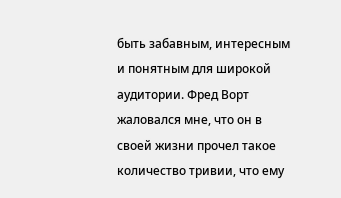быть забавным, интересным и понятным для широкой аудитории. Фред Ворт жаловался мне, что он в своей жизни прочел такое количество тривии, что ему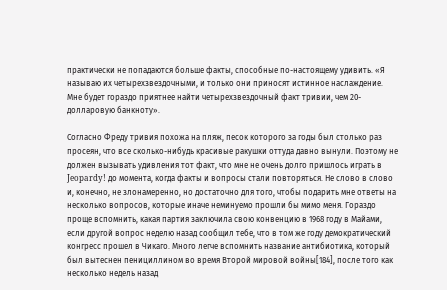практически не попадаются больше факты, способные по-настоящему удивить. «Я называю их четырехзвездочными, и только они приносят истинное наслаждение. Мне будет гораздо приятнее найти четырехзвездочный факт тривии, чем 20-долларовую банкноту».

Согласно Фреду тривия похожа на пляж, песок которого за годы был столько раз просеян, что все сколько-нибудь красивые ракушки оттуда давно вынули. Поэтому не должен вызывать удивления тот факт, что мне не очень долго пришлось играть в Jeopardy! до момента, когда факты и вопросы стали повторяться. Не слово в слово и, конечно, не злонамеренно, но достаточно для того, чтобы подарить мне ответы на несколько вопросов, которые иначе неминуемо прошли бы мимо меня. Гораздо проще вспомнить, какая партия заключила свою конвенцию в 1968 году в Майами, если другой вопрос неделю назад сообщил тебе, что в том же году демократический конгресс прошел в Чикаго. Много легче вспомнить название антибиотика, который был вытеснен пенициллином во время Второй мировой войны[184], после того как несколько недель назад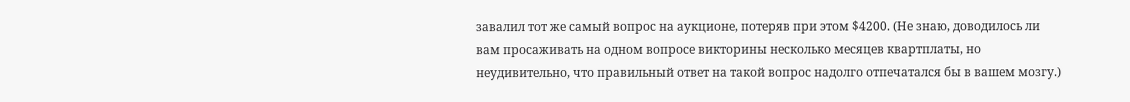завалил тот же самый вопрос на аукционе, потеряв при этом $4200. (Не знаю, доводилось ли вам просаживать на одном вопросе викторины несколько месяцев квартплаты, но неудивительно, что правильный ответ на такой вопрос надолго отпечатался бы в вашем мозгу.)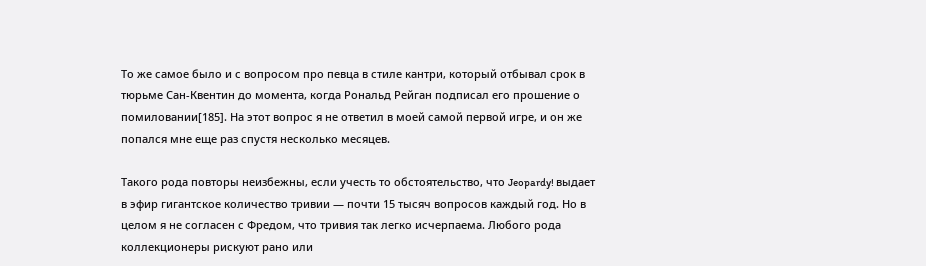То же самое было и с вопросом про певца в стиле кантри, который отбывал срок в тюрьме Сан-Квентин до момента, когда Рональд Рейган подписал его прошение о помиловании[185]. На этот вопрос я не ответил в моей самой первой игре, и он же попался мне еще раз спустя несколько месяцев.

Такого рода повторы неизбежны, если учесть то обстоятельство, что Jeopardy! выдает в эфир гигантское количество тривии — почти 15 тысяч вопросов каждый год. Но в целом я не согласен с Фредом, что тривия так легко исчерпаема. Любого рода коллекционеры рискуют рано или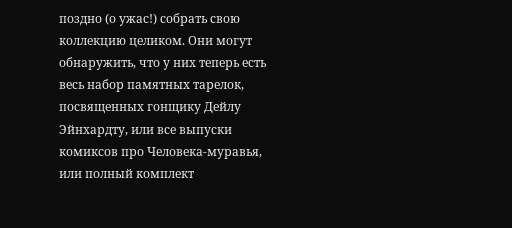поздно (о ужас!) собрать свою коллекцию целиком. Они могут обнаружить, что у них теперь есть весь набор памятных тарелок, посвященных гонщику Дейлу Эйнхардту, или все выпуски комиксов про Человека-муравья, или полный комплект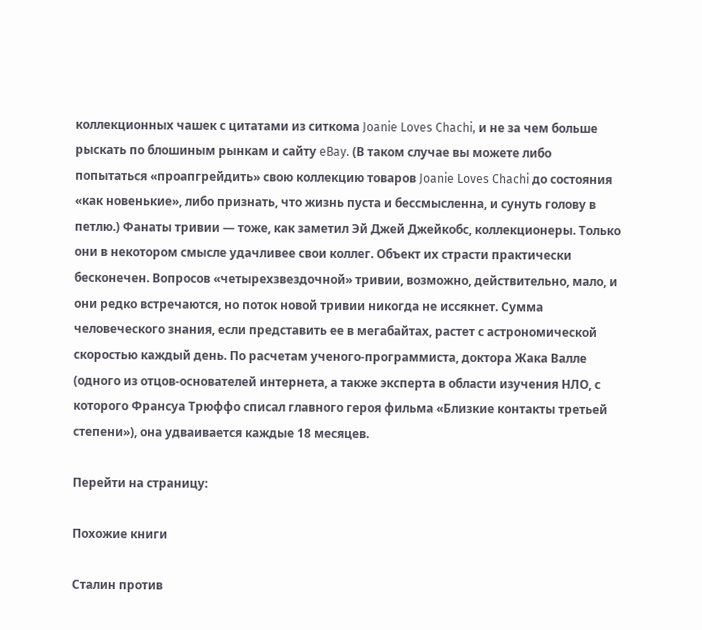коллекционных чашек с цитатами из ситкома Joanie Loves Chachi, и не за чем больше рыскать по блошиным рынкам и сайту eBay. (В таком случае вы можете либо попытаться «проапгрейдить» свою коллекцию товаров Joanie Loves Chachi до состояния «как новенькие», либо признать, что жизнь пуста и бессмысленна, и сунуть голову в петлю.) Фанаты тривии — тоже, как заметил Эй Джей Джейкобс, коллекционеры. Только они в некотором смысле удачливее свои коллег. Объект их страсти практически бесконечен. Вопросов «четырехзвездочной» тривии, возможно, действительно, мало, и они редко встречаются, но поток новой тривии никогда не иссякнет. Сумма человеческого знания, если представить ее в мегабайтах, растет с астрономической скоростью каждый день. По расчетам ученого-программиста, доктора Жака Валле (одного из отцов-основателей интернета, а также эксперта в области изучения НЛО, с которого Франсуа Трюффо списал главного героя фильма «Близкие контакты третьей степени»), она удваивается каждые 18 месяцев.

Перейти на страницу:

Похожие книги

Сталин против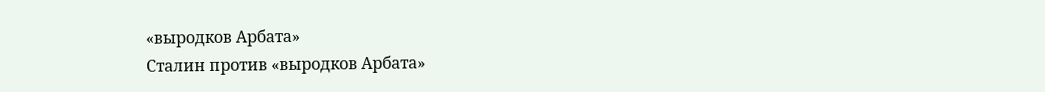«выродков Арбата»
Сталин против «выродков Арбата»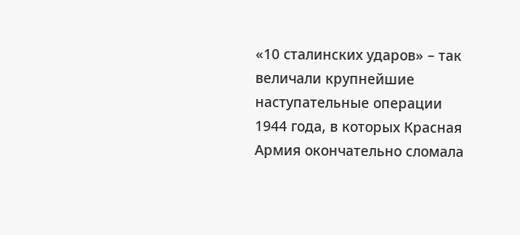«10 сталинских ударов» – так величали крупнейшие наступательные операции 1944 года, в которых Красная Армия окончательно сломала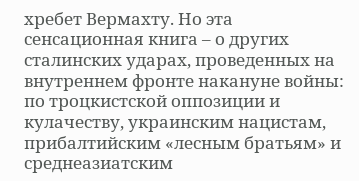хребет Вермахту. Но эта сенсационная книга – о других сталинских ударах, проведенных на внутреннем фронте накануне войны: по троцкистской оппозиции и кулачеству, украинским нацистам, прибалтийским «лесным братьям» и среднеазиатским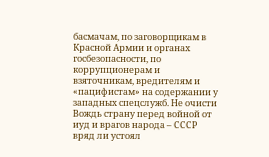басмачам, по заговорщикам в Красной Армии и органах госбезопасности, по коррупционерам и взяточникам, вредителям и «пацифистам» на содержании у западных спецслужб. Не очисти Вождь страну перед войной от иуд и врагов народа – СССР вряд ли устоял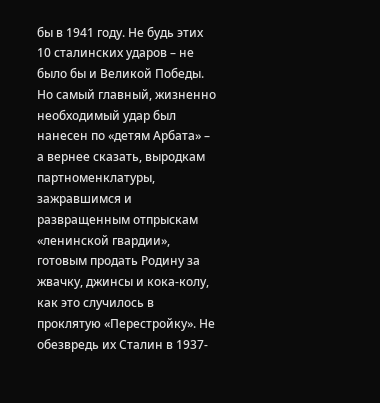бы в 1941 году. Не будь этих 10 сталинских ударов – не было бы и Великой Победы. Но самый главный, жизненно необходимый удар был нанесен по «детям Арбата» – а вернее сказать, выродкам партноменклатуры, зажравшимся и развращенным отпрыскам «ленинской гвардии», готовым продать Родину за жвачку, джинсы и кока-колу, как это случилось в проклятую «Перестройку». Не обезвредь их Сталин в 1937-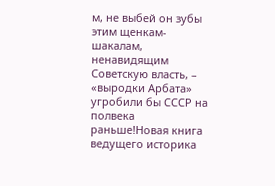м, не выбей он зубы этим щенкам-шакалам, ненавидящим Советскую власть, – «выродки Арбата» угробили бы СССР на полвека раньше!Новая книга ведущего историка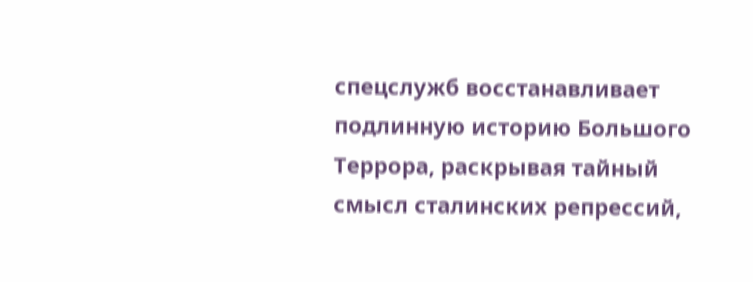спецслужб восстанавливает подлинную историю Большого Террора, раскрывая тайный смысл сталинских репрессий,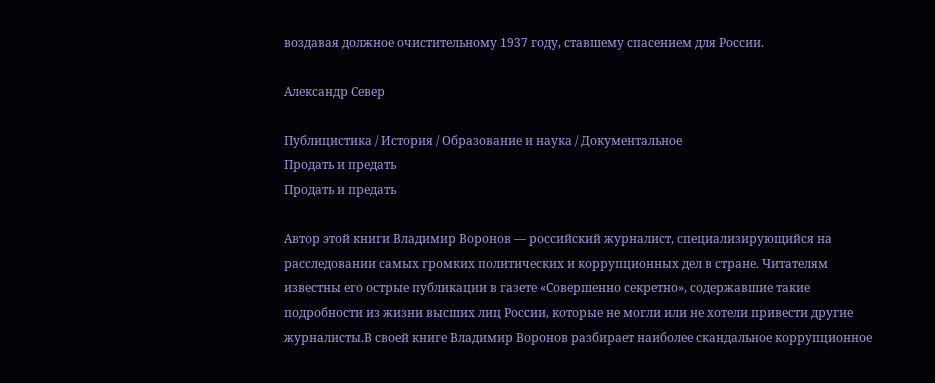воздавая должное очистительному 1937 году, ставшему спасением для России.

Александр Север

Публицистика / История / Образование и наука / Документальное
Продать и предать
Продать и предать

Автор этой книги Владимир Воронов — российский журналист, специализирующийся на расследовании самых громких политических и коррупционных дел в стране. Читателям известны его острые публикации в газете «Совершенно секретно», содержавшие такие подробности из жизни высших лиц России, которые не могли или не хотели привести другие журналисты.В своей книге Владимир Воронов разбирает наиболее скандальное коррупционное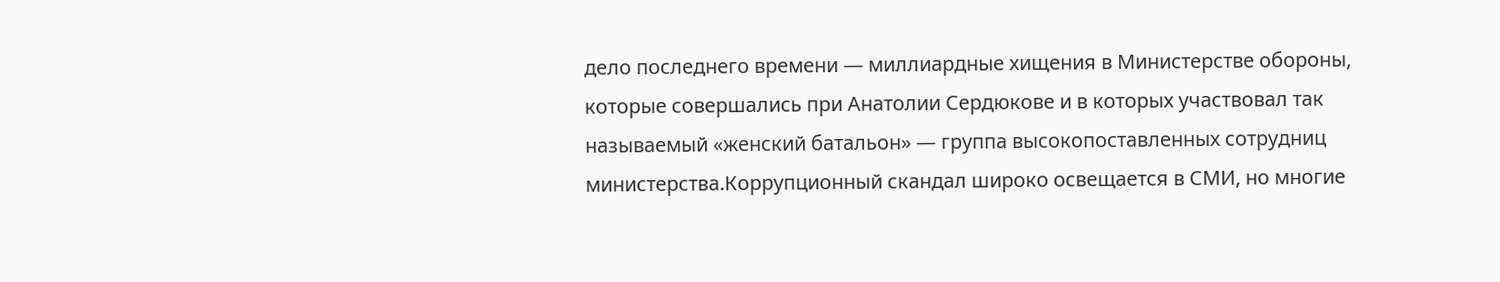дело последнего времени — миллиардные хищения в Министерстве обороны, которые совершались при Анатолии Сердюкове и в которых участвовал так называемый «женский батальон» — группа высокопоставленных сотрудниц министерства.Коррупционный скандал широко освещается в СМИ, но многие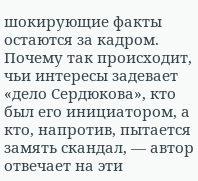шокирующие факты остаются за кадром. Почему так происходит, чьи интересы задевает «дело Сердюкова», кто был его инициатором, а кто, напротив, пытается замять скандал, — автор отвечает на эти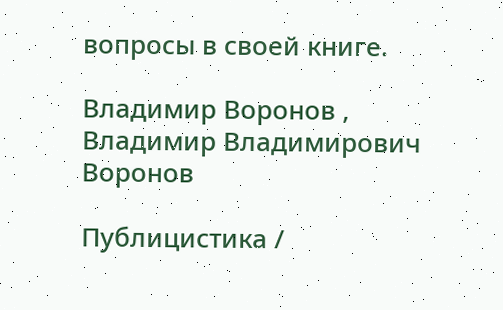вопросы в своей книге.

Владимир Воронов , Владимир Владимирович Воронов

Публицистика /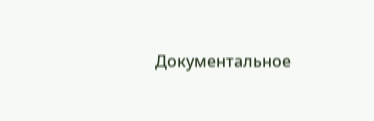Документальное